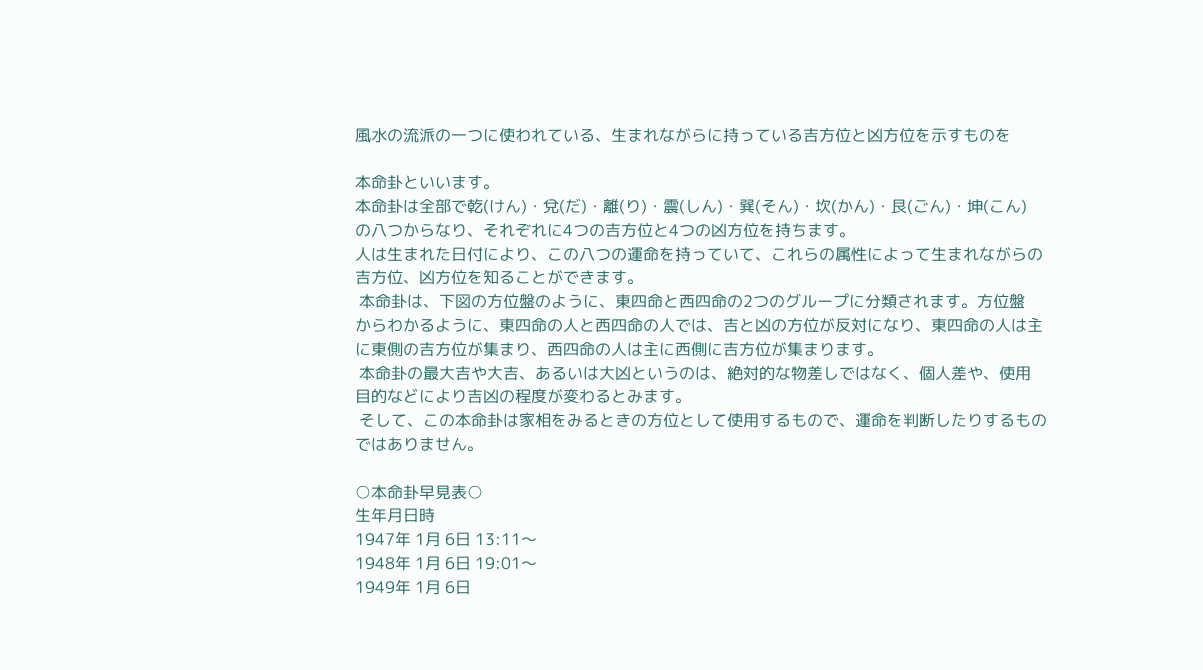風水の流派の一つに使われている、生まれながらに持っている吉方位と凶方位を示すものを

本命卦といいます。
本命卦は全部で乾(けん)・兌(だ)・離(り)・震(しん)・巽(そん)・坎(かん)・艮(ごん)・坤(こん)
の八つからなり、それぞれに4つの吉方位と4つの凶方位を持ちます。
人は生まれた日付により、この八つの運命を持っていて、これらの属性によって生まれながらの
吉方位、凶方位を知ることができます。
 本命卦は、下図の方位盤のように、東四命と西四命の2つのグループに分類されます。方位盤
からわかるように、東四命の人と西四命の人では、吉と凶の方位が反対になり、東四命の人は主
に東側の吉方位が集まり、西四命の人は主に西側に吉方位が集まります。
 本命卦の最大吉や大吉、あるいは大凶というのは、絶対的な物差しではなく、個人差や、使用
目的などにより吉凶の程度が変わるとみます。
 そして、この本命卦は家相をみるときの方位として使用するもので、運命を判断したりするもの
ではありません。

○本命卦早見表○
生年月日時
1947年 1月 6日 13:11〜
1948年 1月 6日 19:01〜
1949年 1月 6日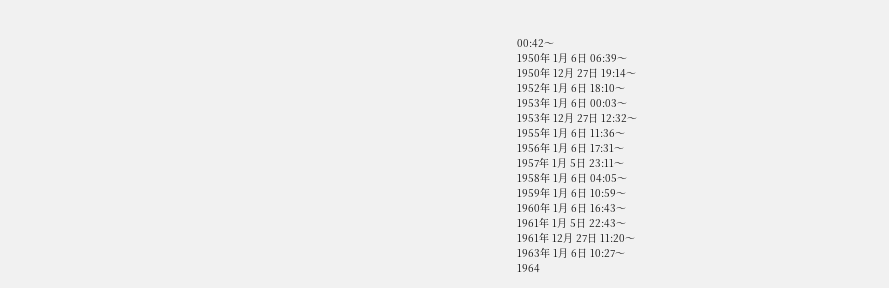00:42〜
1950年 1月 6日 06:39〜
1950年 12月 27日 19:14〜
1952年 1月 6日 18:10〜
1953年 1月 6日 00:03〜
1953年 12月 27日 12:32〜
1955年 1月 6日 11:36〜
1956年 1月 6日 17:31〜
1957年 1月 5日 23:11〜
1958年 1月 6日 04:05〜
1959年 1月 6日 10:59〜
1960年 1月 6日 16:43〜
1961年 1月 5日 22:43〜
1961年 12月 27日 11:20〜
1963年 1月 6日 10:27〜
1964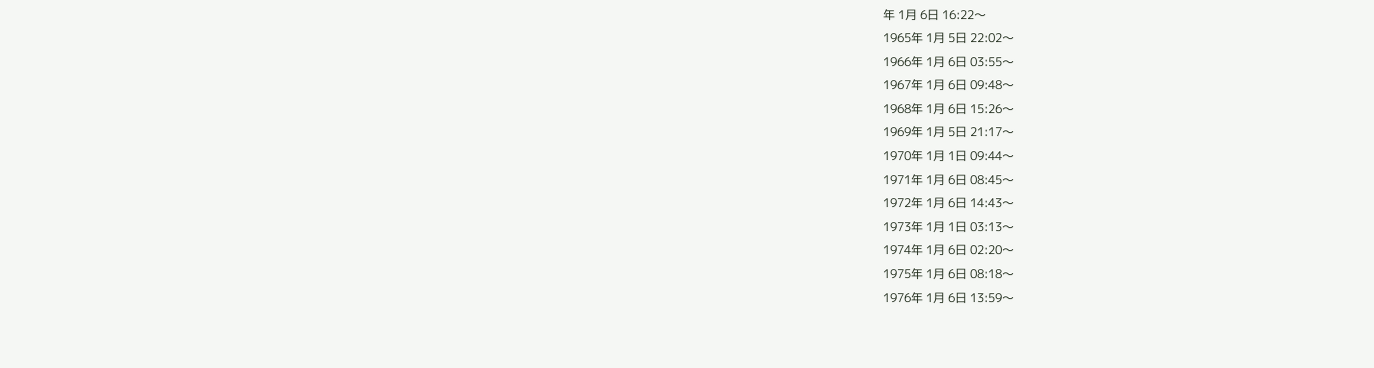年 1月 6日 16:22〜
1965年 1月 5日 22:02〜
1966年 1月 6日 03:55〜
1967年 1月 6日 09:48〜
1968年 1月 6日 15:26〜
1969年 1月 5日 21:17〜
1970年 1月 1日 09:44〜
1971年 1月 6日 08:45〜
1972年 1月 6日 14:43〜
1973年 1月 1日 03:13〜
1974年 1月 6日 02:20〜
1975年 1月 6日 08:18〜
1976年 1月 6日 13:59〜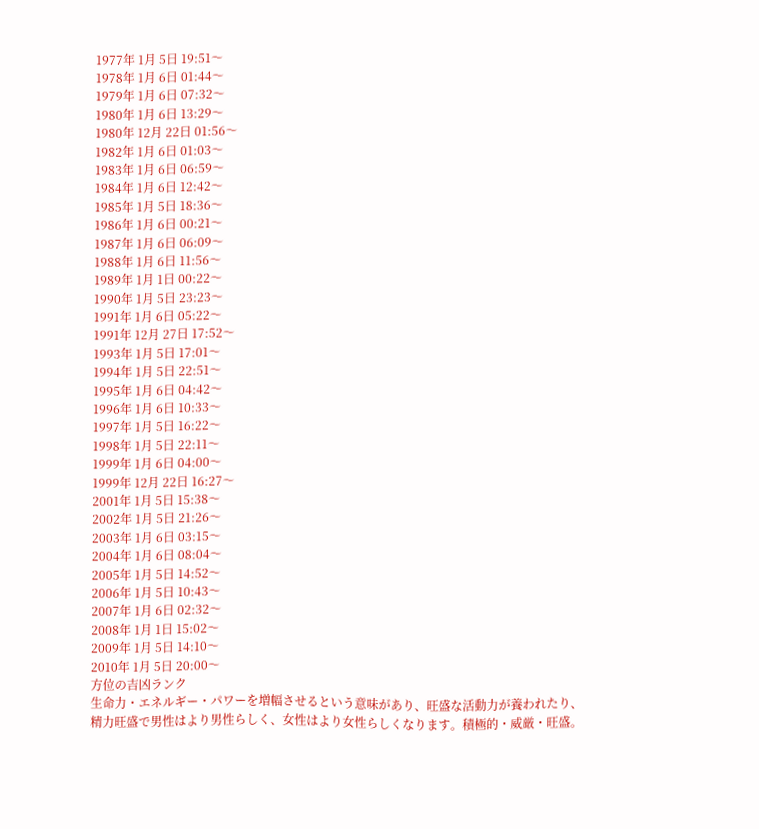1977年 1月 5日 19:51〜
1978年 1月 6日 01:44〜
1979年 1月 6日 07:32〜
1980年 1月 6日 13:29〜
1980年 12月 22日 01:56〜
1982年 1月 6日 01:03〜
1983年 1月 6日 06:59〜
1984年 1月 6日 12:42〜
1985年 1月 5日 18:36〜
1986年 1月 6日 00:21〜
1987年 1月 6日 06:09〜
1988年 1月 6日 11:56〜
1989年 1月 1日 00:22〜
1990年 1月 5日 23:23〜
1991年 1月 6日 05:22〜
1991年 12月 27日 17:52〜
1993年 1月 5日 17:01〜
1994年 1月 5日 22:51〜
1995年 1月 6日 04:42〜
1996年 1月 6日 10:33〜
1997年 1月 5日 16:22〜
1998年 1月 5日 22:11〜
1999年 1月 6日 04:00〜
1999年 12月 22日 16:27〜
2001年 1月 5日 15:38〜
2002年 1月 5日 21:26〜
2003年 1月 6日 03:15〜
2004年 1月 6日 08:04〜
2005年 1月 5日 14:52〜
2006年 1月 5日 10:43〜
2007年 1月 6日 02:32〜
2008年 1月 1日 15:02〜
2009年 1月 5日 14:10〜
2010年 1月 5日 20:00〜
方位の吉凶ランク
生命力・エネルギー・パワーを増幅させるという意味があり、旺盛な活動力が養われたり、
精力旺盛で男性はより男性らしく、女性はより女性らしくなります。積極的・威厳・旺盛。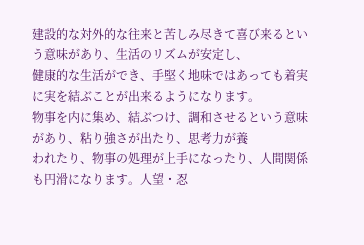建設的な対外的な往来と苦しみ尽きて喜び来るという意味があり、生活のリズムが安定し、
健康的な生活ができ、手堅く地味ではあっても着実に実を結ぶことが出来るようになります。
物事を内に集め、結ぶつけ、調和させるという意味があり、粘り強さが出たり、思考力が養
われたり、物事の処理が上手になったり、人間関係も円滑になります。人望・忍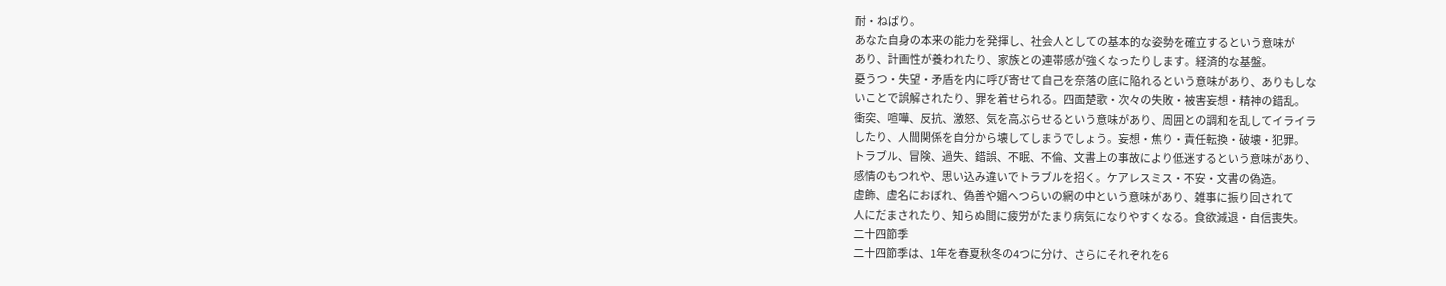耐・ねばり。
あなた自身の本来の能力を発揮し、社会人としての基本的な姿勢を確立するという意味が
あり、計画性が養われたり、家族との連帯感が強くなったりします。経済的な基盤。
憂うつ・失望・矛盾を内に呼び寄せて自己を奈落の底に陥れるという意味があり、ありもしな
いことで誤解されたり、罪を着せられる。四面楚歌・次々の失敗・被害妄想・精神の錯乱。
衝突、喧嘩、反抗、激怒、気を高ぶらせるという意味があり、周囲との調和を乱してイライラ
したり、人間関係を自分から壊してしまうでしょう。妄想・焦り・責任転換・破壊・犯罪。
トラブル、冒険、過失、錯誤、不眠、不倫、文書上の事故により低迷するという意味があり、
感情のもつれや、思い込み違いでトラブルを招く。ケアレスミス・不安・文書の偽造。
虚飾、虚名におぼれ、偽善や媚へつらいの網の中という意味があり、雑事に振り回されて
人にだまされたり、知らぬ間に疲労がたまり病気になりやすくなる。食欲減退・自信喪失。
二十四節季
二十四節季は、1年を春夏秋冬の4つに分け、さらにそれぞれを6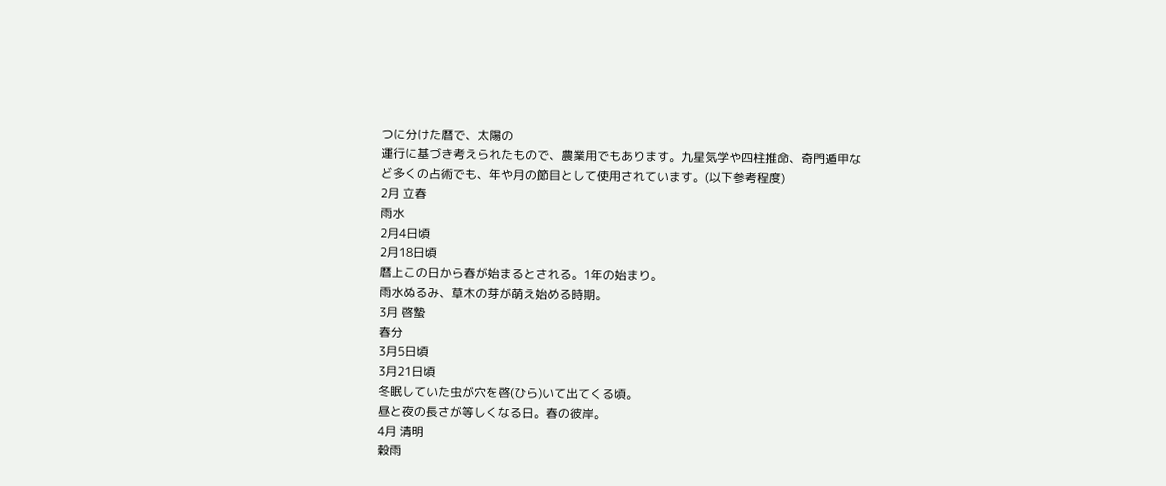つに分けた暦で、太陽の
運行に基づき考えられたもので、農業用でもあります。九星気学や四柱推命、奇門遁甲な
ど多くの占術でも、年や月の節目として使用されています。(以下参考程度)
2月 立春
雨水
2月4日頃
2月18日頃
暦上この日から春が始まるとされる。1年の始まり。
雨水ぬるみ、草木の芽が萌え始める時期。
3月 啓蟄
春分
3月5日頃
3月21日頃
冬眠していた虫が穴を啓(ひら)いて出てくる頃。
昼と夜の長さが等しくなる日。春の彼岸。
4月 清明
穀雨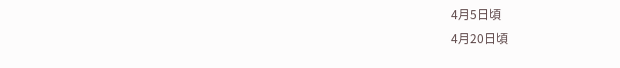4月5日頃
4月20日頃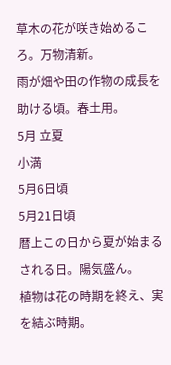草木の花が咲き始めるころ。万物清新。
雨が畑や田の作物の成長を助ける頃。春土用。
5月 立夏
小満
5月6日頃
5月21日頃
暦上この日から夏が始まるされる日。陽気盛ん。
植物は花の時期を終え、実を結ぶ時期。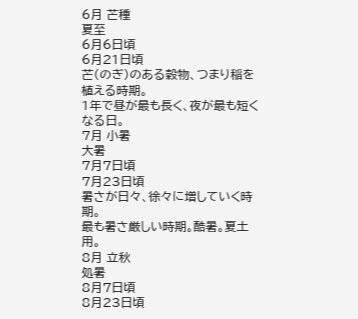6月 芒種
夏至
6月6日頃
6月21日頃
芒(のぎ)のある穀物、つまり稲を植える時期。
1年で昼が最も長く、夜が最も短くなる日。
7月 小暑
大暑
7月7日頃
7月23日頃
暑さが日々、徐々に増していく時期。
最も暑さ厳しい時期。酷暑。夏土用。
8月 立秋
処暑
8月7日頃
8月23日頃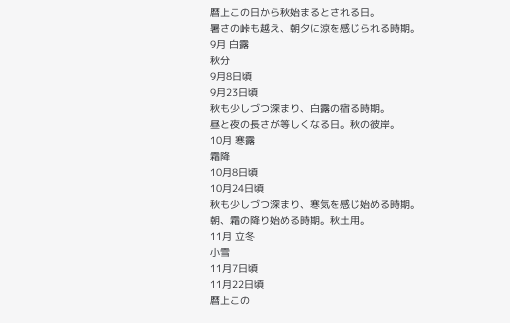暦上この日から秋始まるとされる日。
暑さの峠も越え、朝夕に涼を感じられる時期。
9月 白露
秋分
9月8日頃
9月23日頃
秋も少しづつ深まり、白露の宿る時期。
昼と夜の長さが等しくなる日。秋の彼岸。
10月 寒露
霜降
10月8日頃
10月24日頃
秋も少しづつ深まり、寒気を感じ始める時期。
朝、霜の降り始める時期。秋土用。
11月 立冬
小雪
11月7日頃
11月22日頃
暦上この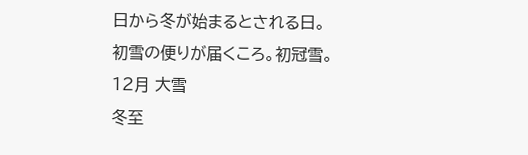日から冬が始まるとされる日。
初雪の便りが届くころ。初冠雪。
12月 大雪
冬至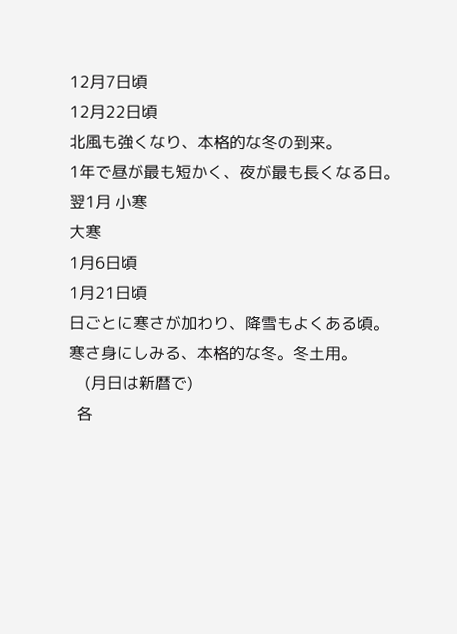12月7日頃
12月22日頃
北風も強くなり、本格的な冬の到来。
1年で昼が最も短かく、夜が最も長くなる日。
翌1月 小寒
大寒
1月6日頃
1月21日頃
日ごとに寒さが加わり、降雪もよくある頃。
寒さ身にしみる、本格的な冬。冬土用。
    (月日は新暦で)
  各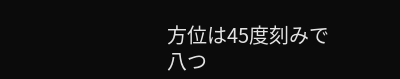方位は45度刻みで八つ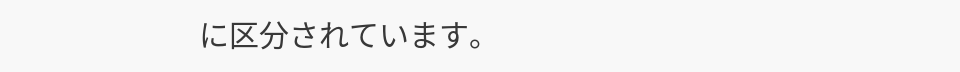に区分されています。